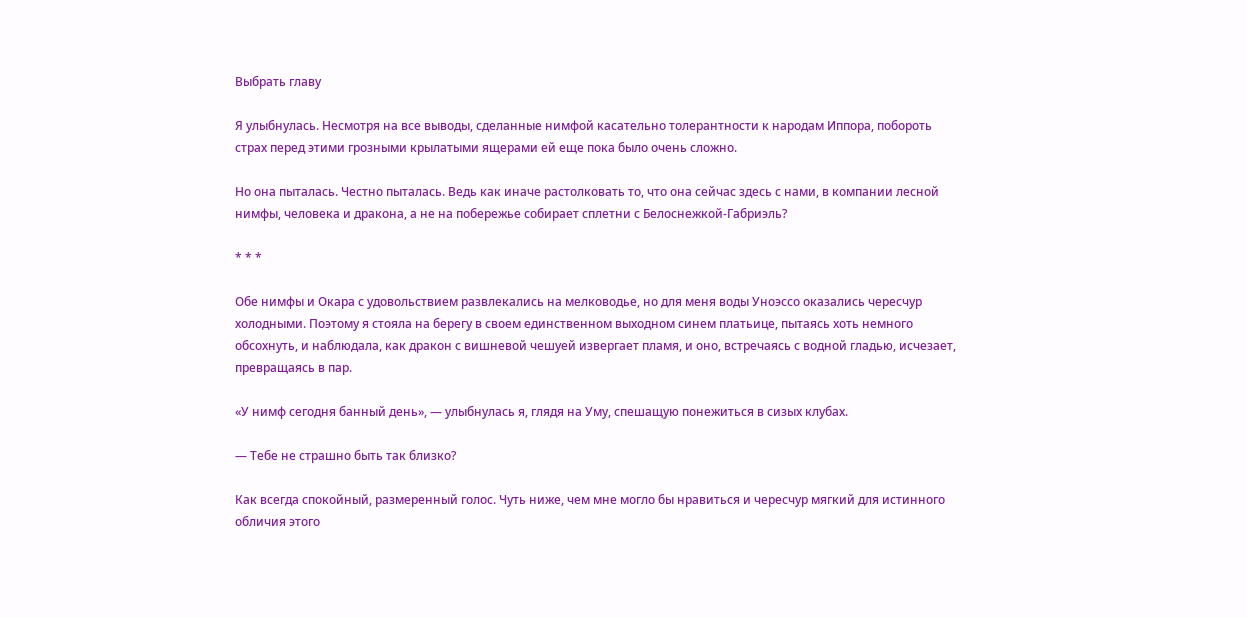Выбрать главу

Я улыбнулась. Несмотря на все выводы, сделанные нимфой касательно толерантности к народам Иппора, побороть страх перед этими грозными крылатыми ящерами ей еще пока было очень сложно.

Но она пыталась. Честно пыталась. Ведь как иначе растолковать то, что она сейчас здесь с нами, в компании лесной нимфы, человека и дракона, а не на побережье собирает сплетни с Белоснежкой-Габриэль?

* * *

Обе нимфы и Окара с удовольствием развлекались на мелководье, но для меня воды Уноэссо оказались чересчур холодными. Поэтому я стояла на берегу в своем единственном выходном синем платьице, пытаясь хоть немного обсохнуть, и наблюдала, как дракон с вишневой чешуей извергает пламя, и оно, встречаясь с водной гладью, исчезает, превращаясь в пар.

«У нимф сегодня банный день», — улыбнулась я, глядя на Уму, спешащую понежиться в сизых клубах.

— Тебе не страшно быть так близко?

Как всегда спокойный, размеренный голос. Чуть ниже, чем мне могло бы нравиться и чересчур мягкий для истинного обличия этого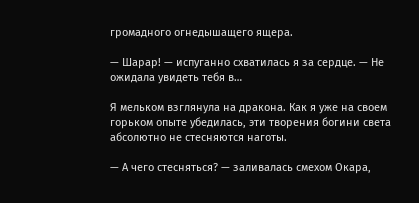громадного огнедышащего ящера.

— Шарар! — испуганно схватилась я за сердце. — Не ожидала увидеть тебя в…

Я мельком взглянула на дракона. Как я уже на своем горьком опыте убедилась, эти творения богини света абсолютно не стесняются наготы.

— А чего стесняться? — заливалась смехом Окара,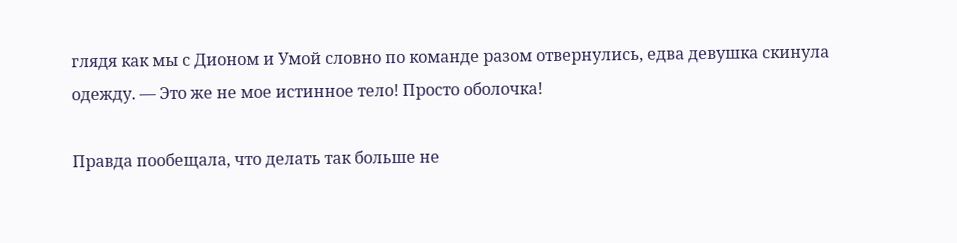глядя как мы с Дионом и Умой словно по команде разом отвернулись, едва девушка скинула одежду. — Это же не мое истинное тело! Просто оболочка!

Правда пообещала, что делать так больше не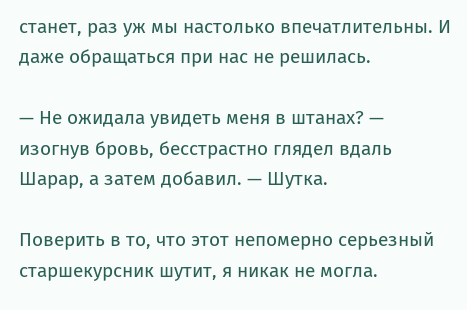станет, раз уж мы настолько впечатлительны. И даже обращаться при нас не решилась.

— Не ожидала увидеть меня в штанах? — изогнув бровь, бесстрастно глядел вдаль Шарар, а затем добавил. — Шутка.

Поверить в то, что этот непомерно серьезный старшекурсник шутит, я никак не могла.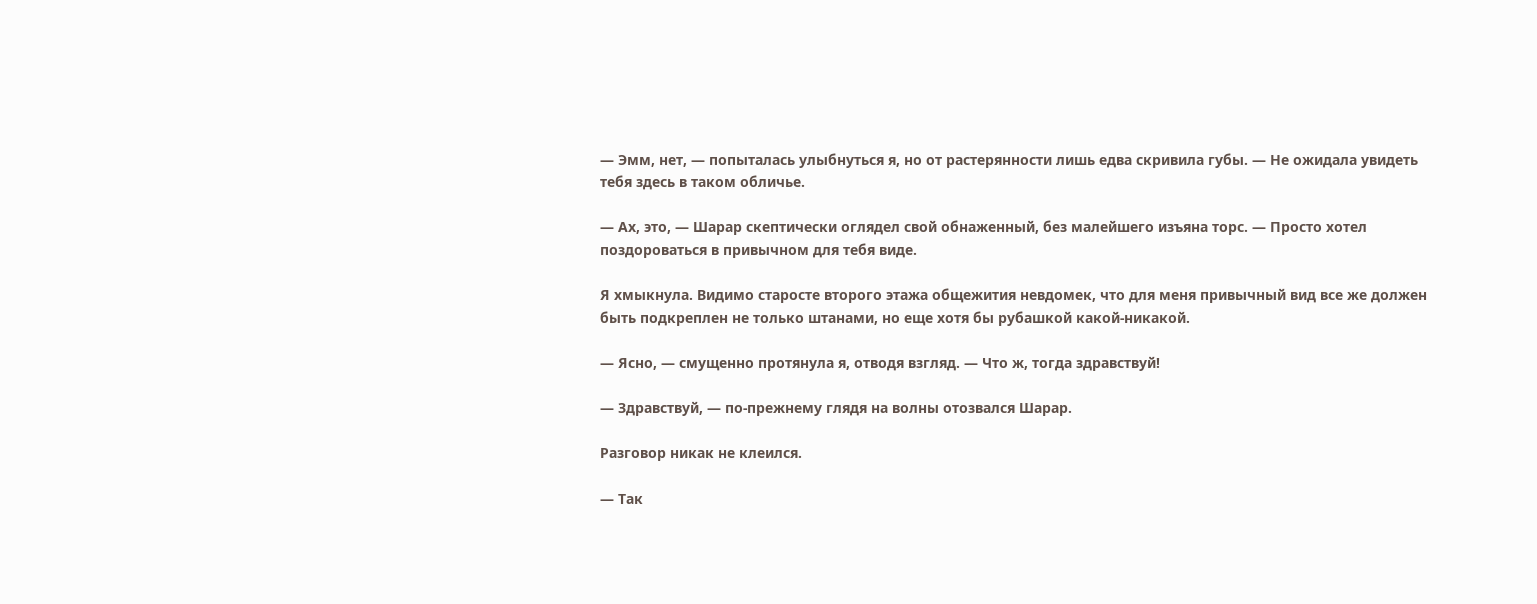— Эмм, нет, — попыталась улыбнуться я, но от растерянности лишь едва скривила губы. — Не ожидала увидеть тебя здесь в таком обличье.

— Ах, это, — Шарар скептически оглядел свой обнаженный, без малейшего изъяна торс. — Просто хотел поздороваться в привычном для тебя виде.

Я хмыкнула. Видимо старосте второго этажа общежития невдомек, что для меня привычный вид все же должен быть подкреплен не только штанами, но еще хотя бы рубашкой какой-никакой.

— Ясно, — смущенно протянула я, отводя взгляд. — Что ж, тогда здравствуй!

— Здравствуй, — по-прежнему глядя на волны отозвался Шарар.

Разговор никак не клеился.

— Так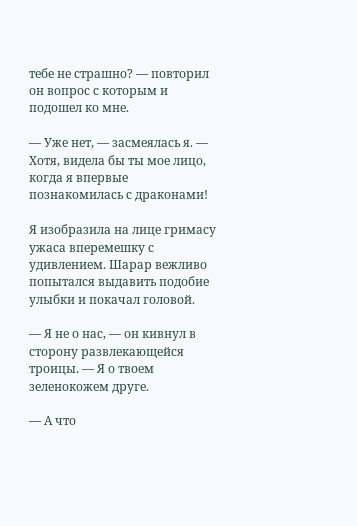тебе не страшно? — повторил он вопрос с которым и подошел ко мне.

— Уже нет, — засмеялась я. — Хотя, видела бы ты мое лицо, когда я впервые познакомилась с драконами!

Я изобразила на лице гримасу ужаса вперемешку с удивлением. Шарар вежливо попытался выдавить подобие улыбки и покачал головой.

— Я не о нас, — он кивнул в сторону развлекающейся троицы. — Я о твоем зеленокожем друге.

— А что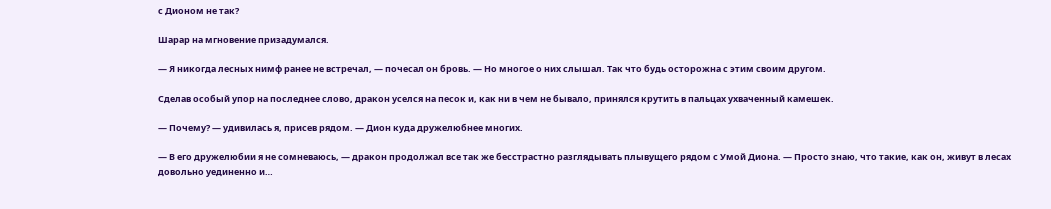с Дионом не так?

Шарар на мгновение призадумался.

— Я никогда лесных нимф ранее не встречал, — почесал он бровь. — Но многое о них слышал. Так что будь осторожна с этим своим другом.

Сделав особый упор на последнее слово, дракон уселся на песок и, как ни в чем не бывало, принялся крутить в пальцах ухваченный камешек.

— Почему? — удивилась я, присев рядом. — Дион куда дружелюбнее многих.

— В его дружелюбии я не сомневаюсь, — дракон продолжал все так же бесстрастно разглядывать плывущего рядом с Умой Диона. — Просто знаю, что такие, как он, живут в лесах довольно уединенно и…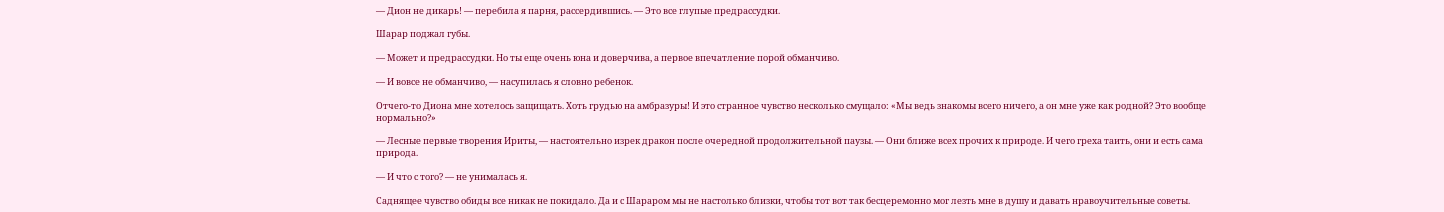— Дион не дикарь! — перебила я парня, рассердившись. — Это все глупые предрассудки.

Шарар поджал губы.

— Может и предрассудки. Но ты еще очень юна и доверчива, а первое впечатление порой обманчиво.

— И вовсе не обманчиво, — насупилась я словно ребенок.

Отчего-то Диона мне хотелось защищать. Хоть грудью на амбразуры! И это странное чувство несколько смущало: «Мы ведь знакомы всего ничего, а он мне уже как родной? Это вообще нормально?»

— Лесные первые творения Ириты, — настоятельно изрек дракон после очередной продолжительной паузы. — Они ближе всех прочих к природе. И чего греха таить, они и есть сама природа.

— И что с того? — не унималась я.

Саднящее чувство обиды все никак не покидало. Да и с Шараром мы не настолько близки, чтобы тот вот так бесцеремонно мог лезть мне в душу и давать нравоучительные советы.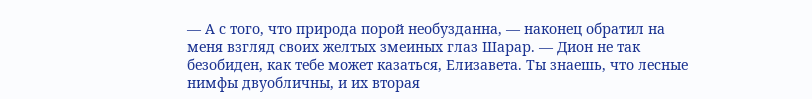— А с того, что природа порой необузданна, — наконец обратил на меня взгляд своих желтых змеиных глаз Шарар. — Дион не так безобиден, как тебе может казаться, Елизавета. Ты знаешь, что лесные нимфы двуобличны, и их вторая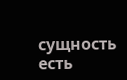сущность есть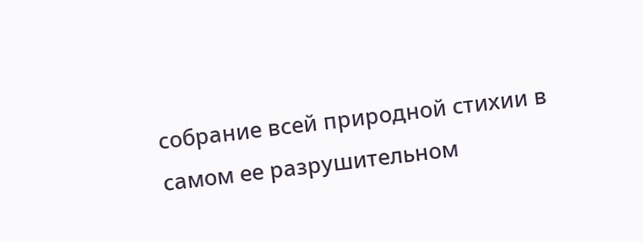собрание всей природной стихии в самом ее разрушительном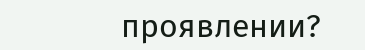проявлении?